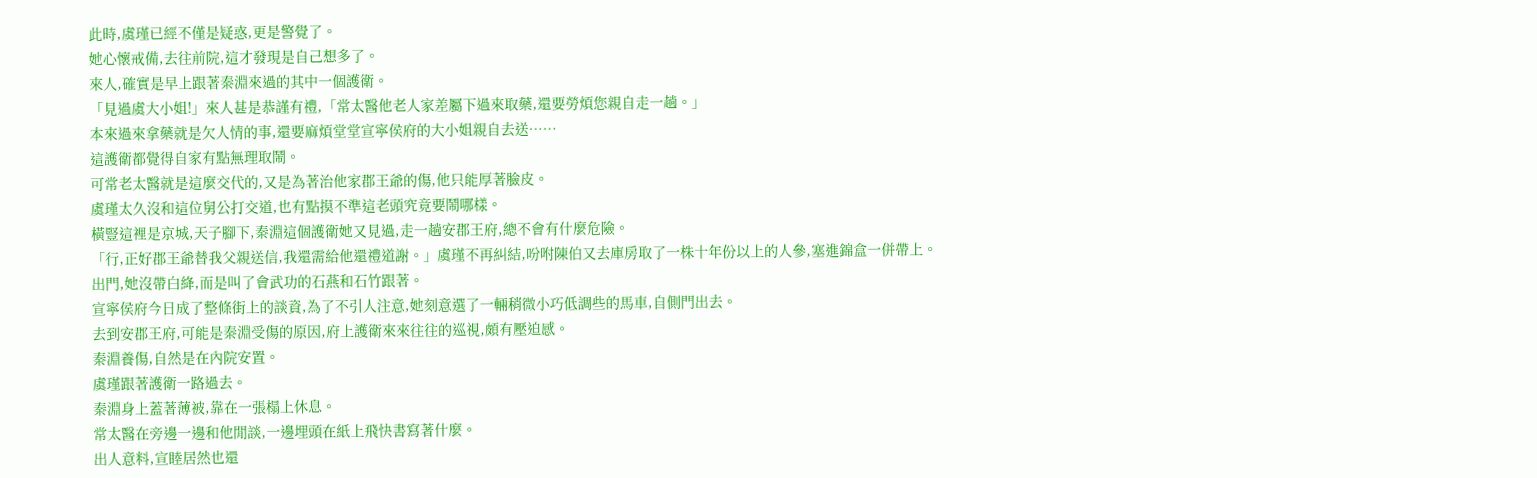此時,虞瑾已經不僅是疑惑,更是警覺了。
她心懷戒備,去往前院,這才發現是自己想多了。
來人,確實是早上跟著秦淵來過的其中一個護衛。
「見過虞大小姐!」來人甚是恭謹有禮,「常太醫他老人家差屬下過來取藥,還要勞煩您親自走一趟。」
本來過來拿藥就是欠人情的事,還要麻煩堂堂宣寧侯府的大小姐親自去送……
這護衛都覺得自家有點無理取鬧。
可常老太醫就是這麼交代的,又是為著治他家郡王爺的傷,他只能厚著臉皮。
虞瑾太久沒和這位舅公打交道,也有點摸不準這老頭究竟要鬧哪樣。
橫豎這裡是京城,天子腳下,秦淵這個護衛她又見過,走一趟安郡王府,總不會有什麼危險。
「行,正好郡王爺替我父親送信,我還需給他還禮道謝。」虞瑾不再糾結,吩咐陳伯又去庫房取了一株十年份以上的人參,塞進錦盒一併帶上。
出門,她沒帶白絳,而是叫了會武功的石燕和石竹跟著。
宣寧侯府今日成了整條街上的談資,為了不引人注意,她刻意選了一輛稍微小巧低調些的馬車,自側門出去。
去到安郡王府,可能是秦淵受傷的原因,府上護衛來來往往的巡視,頗有壓迫感。
秦淵養傷,自然是在內院安置。
虞瑾跟著護衛一路過去。
秦淵身上蓋著薄被,靠在一張榻上休息。
常太醫在旁邊一邊和他閒談,一邊埋頭在紙上飛快書寫著什麼。
出人意料,宣睦居然也還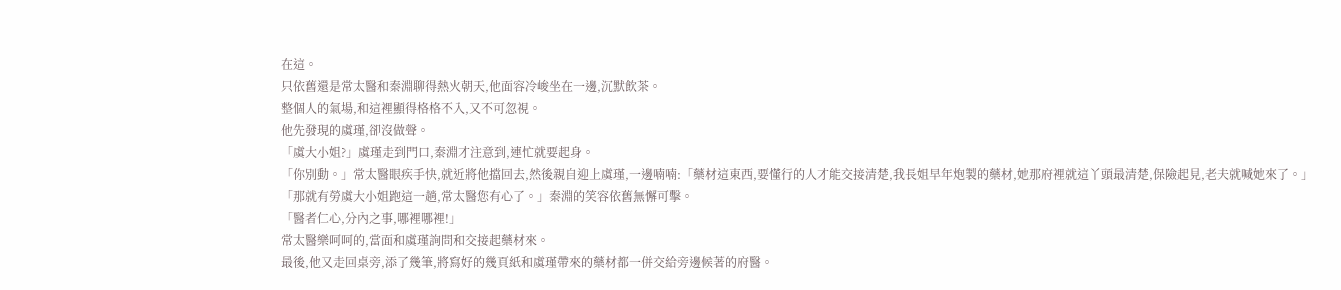在這。
只依舊還是常太醫和秦淵聊得熱火朝天,他面容冷峻坐在一邊,沉默飲茶。
整個人的氣場,和這裡顯得格格不入,又不可忽視。
他先發現的虞瑾,卻沒做聲。
「虞大小姐?」虞瑾走到門口,秦淵才注意到,連忙就要起身。
「你別動。」常太醫眼疾手快,就近將他擋回去,然後親自迎上虞瑾,一邊喃喃:「藥材這東西,要懂行的人才能交接清楚,我長姐早年炮製的藥材,她那府裡就這丫頭最清楚,保險起見,老夫就喊她來了。」
「那就有勞虞大小姐跑這一趟,常太醫您有心了。」秦淵的笑容依舊無懈可擊。
「醫者仁心,分內之事,哪裡哪裡!」
常太醫樂呵呵的,當面和虞瑾詢問和交接起藥材來。
最後,他又走回桌旁,添了幾筆,將寫好的幾頁紙和虞瑾帶來的藥材都一併交給旁邊候著的府醫。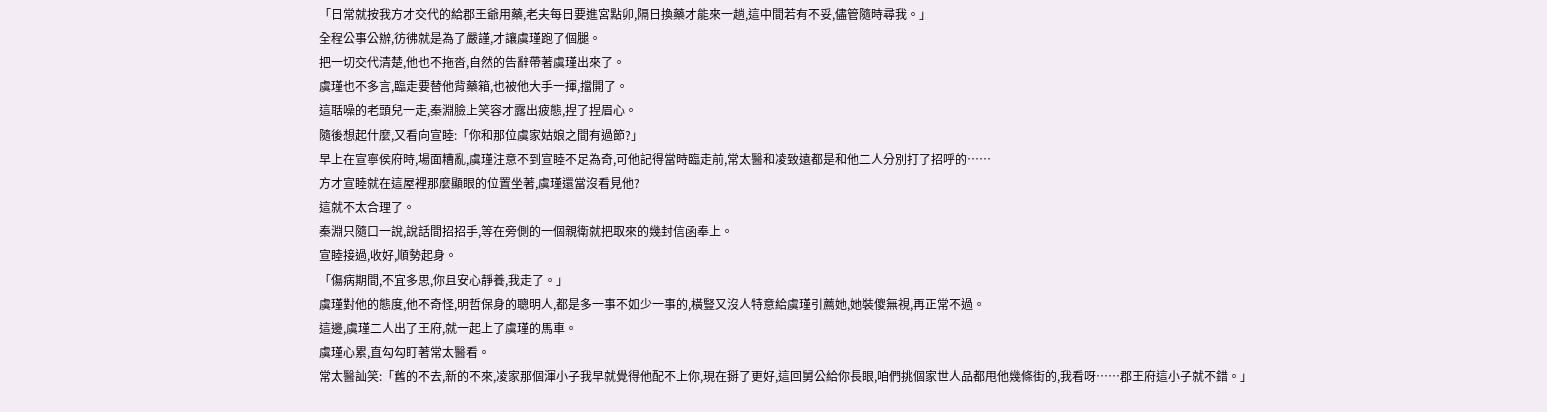「日常就按我方才交代的給郡王爺用藥,老夫每日要進宮點卯,隔日換藥才能來一趟,這中間若有不妥,儘管隨時尋我。」
全程公事公辦,彷彿就是為了嚴謹,才讓虞瑾跑了個腿。
把一切交代清楚,他也不拖沓,自然的告辭帶著虞瑾出來了。
虞瑾也不多言,臨走要替他背藥箱,也被他大手一揮,擋開了。
這聒噪的老頭兒一走,秦淵臉上笑容才露出疲態,捏了捏眉心。
隨後想起什麼,又看向宣睦:「你和那位虞家姑娘之間有過節?」
早上在宣寧侯府時,場面糟亂,虞瑾注意不到宣睦不足為奇,可他記得當時臨走前,常太醫和凌致遠都是和他二人分別打了招呼的……
方才宣睦就在這屋裡那麼顯眼的位置坐著,虞瑾還當沒看見他?
這就不太合理了。
秦淵只隨口一說,說話間招招手,等在旁側的一個親衛就把取來的幾封信函奉上。
宣睦接過,收好,順勢起身。
「傷病期間,不宜多思,你且安心靜養,我走了。」
虞瑾對他的態度,他不奇怪,明哲保身的聰明人,都是多一事不如少一事的,橫豎又沒人特意給虞瑾引薦她,她裝傻無視,再正常不過。
這邊,虞瑾二人出了王府,就一起上了虞瑾的馬車。
虞瑾心累,直勾勾盯著常太醫看。
常太醫訕笑:「舊的不去,新的不來,凌家那個渾小子我早就覺得他配不上你,現在掰了更好,這回舅公給你長眼,咱們挑個家世人品都甩他幾條街的,我看呀……郡王府這小子就不錯。」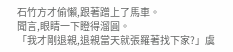石竹方才偷懶,跟著蹭上了馬車。
聞言,眼睛一下瞪得溜圓。
「我才剛退親,退親當天就張羅著找下家?」虞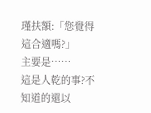瑾扶額:「您覺得這合適嗎?」
主要是……
這是人乾的事?不知道的還以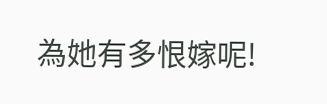為她有多恨嫁呢!